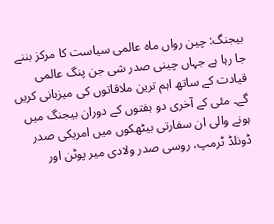بیجنگ: چین رواں ماہ عالمی سیاست کا مرکز بننے جا رہا ہے جہاں چینی صدر شی جن پنگ عالمی قیادت کے ساتھ اہم ترین ملاقاتوں کی میزبانی کریں گے۔ مئی کے آخری دو ہفتوں کے دوران بیجنگ میں ہونے والی ان سفارتی بیٹھکوں میں امریکی صدر ڈونلڈ ٹرمپ، روسی صدر ولادی میر پوٹن اور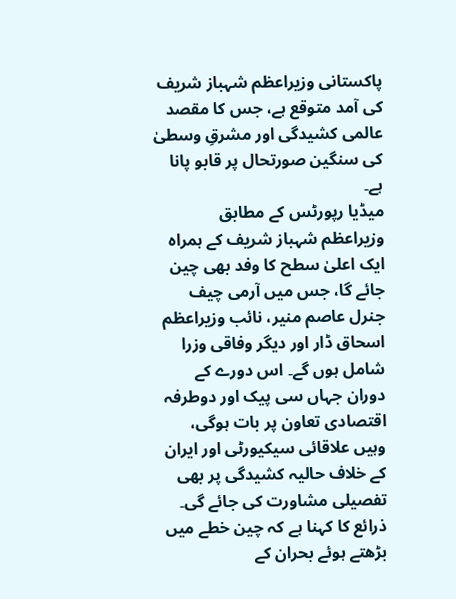پاکستانی وزیراعظم شہباز شریف کی آمد متوقع ہے، جس کا مقصد عالمی کشیدگی اور مشرقِ وسطیٰ کی سنگین صورتحال پر قابو پانا ہے۔
میڈیا رپورٹس کے مطابق وزیراعظم شہباز شریف کے ہمراہ ایک اعلیٰ سطح کا وفد بھی چین جائے گا، جس میں آرمی چیف جنرل عاصم منیر، نائب وزیراعظم اسحاق ڈار اور دیگر وفاقی وزرا شامل ہوں گے۔ اس دورے کے دوران جہاں سی پیک اور دوطرفہ اقتصادی تعاون پر بات ہوگی، وہیں علاقائی سیکیورٹی اور ایران کے خلاف حالیہ کشیدگی پر بھی تفصیلی مشاورت کی جائے گی۔ ذرائع کا کہنا ہے کہ چین خطے میں بڑھتے ہوئے بحران کے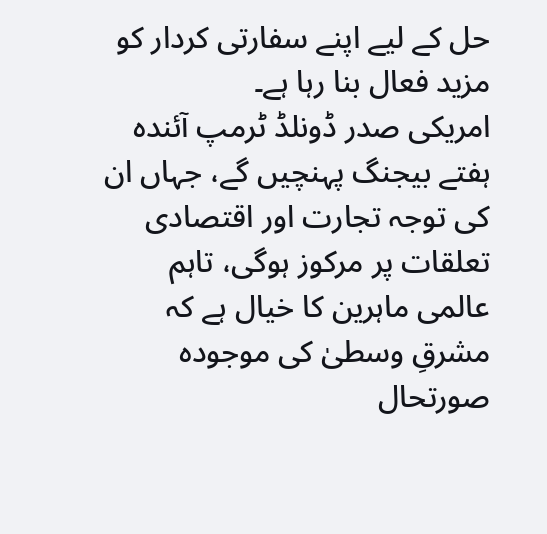حل کے لیے اپنے سفارتی کردار کو مزید فعال بنا رہا ہے۔
امریکی صدر ڈونلڈ ٹرمپ آئندہ ہفتے بیجنگ پہنچیں گے، جہاں ان کی توجہ تجارت اور اقتصادی تعلقات پر مرکوز ہوگی، تاہم عالمی ماہرین کا خیال ہے کہ مشرقِ وسطیٰ کی موجودہ صورتحال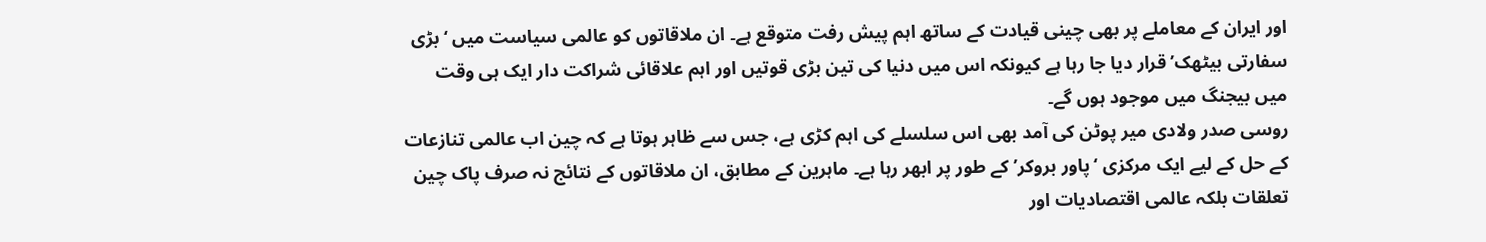اور ایران کے معاملے پر بھی چینی قیادت کے ساتھ اہم پیش رفت متوقع ہے۔ ان ملاقاتوں کو عالمی سیاست میں ‘بڑی سفارتی بیٹھک’ قرار دیا جا رہا ہے کیونکہ اس میں دنیا کی تین بڑی قوتیں اور اہم علاقائی شراکت دار ایک ہی وقت میں بیجنگ میں موجود ہوں گے۔
روسی صدر ولادی میر پوٹن کی آمد بھی اس سلسلے کی اہم کڑی ہے، جس سے ظاہر ہوتا ہے کہ چین اب عالمی تنازعات کے حل کے لیے ایک مرکزی ‘پاور بروکر’ کے طور پر ابھر رہا ہے۔ ماہرین کے مطابق، ان ملاقاتوں کے نتائج نہ صرف پاک چین تعلقات بلکہ عالمی اقتصادیات اور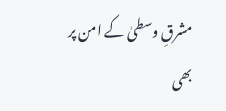مشرقِ وسطیٰ کے امن پر بھی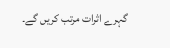گہرے اثرات مرتب کریں گے۔